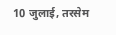10 जुलाई, तरसेम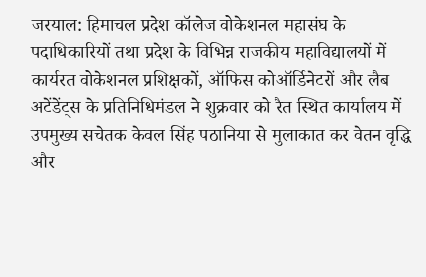जरयाल: हिमाचल प्रदेश कॉलेज वोकेशनल महासंघ के पदाधिकारियों तथा प्रदेश के विभिन्न राजकीय महाविद्यालयों में कार्यरत वोकेशनल प्रशिक्षकों, ऑफिस कोऑर्डिनेटरों और लैब अटेंडेंट्स के प्रतिनिधिमंडल ने शुक्रवार को रैत स्थित कार्यालय में उपमुख्य सचेतक केवल सिंह पठानिया से मुलाकात कर वेतन वृद्धि और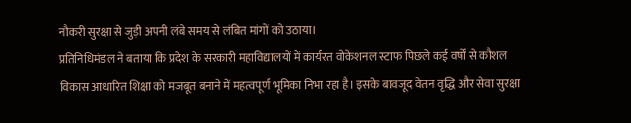नौकरी सुरक्षा से जुड़ी अपनी लंबे समय से लंबित मांगों को उठाया।
प्रतिनिधिमंडल ने बताया कि प्रदेश के सरकारी महाविद्यालयों में कार्यरत वोकेशनल स्टाफ पिछले कई वर्षों से कौशल विकास आधारित शिक्षा को मजबूत बनाने में महत्वपूर्ण भूमिका निभा रहा है। इसके बावजूद वेतन वृद्धि और सेवा सुरक्षा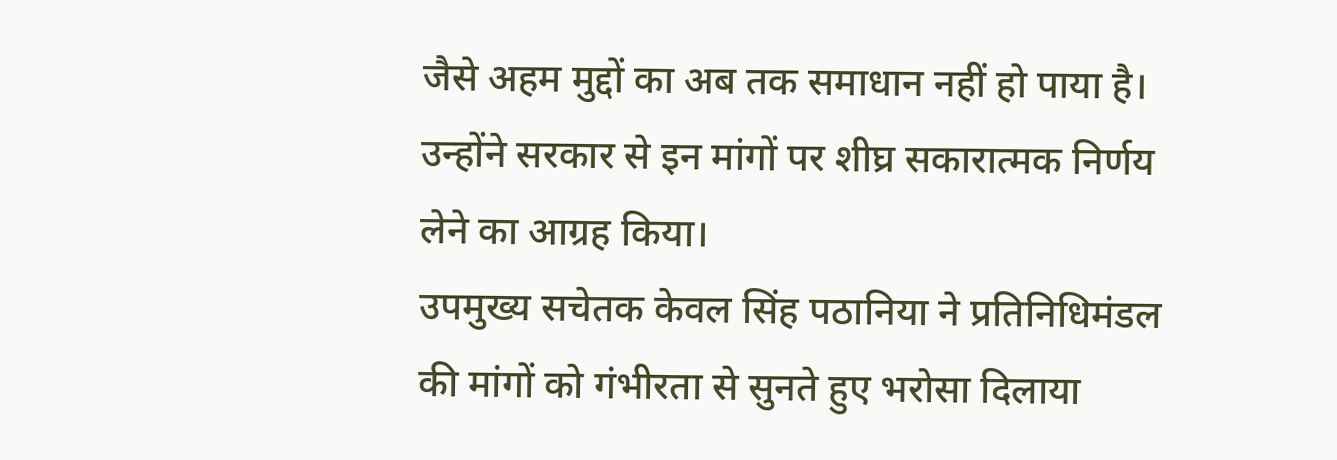जैसे अहम मुद्दों का अब तक समाधान नहीं हो पाया है। उन्होंने सरकार से इन मांगों पर शीघ्र सकारात्मक निर्णय लेने का आग्रह किया।
उपमुख्य सचेतक केवल सिंह पठानिया ने प्रतिनिधिमंडल की मांगों को गंभीरता से सुनते हुए भरोसा दिलाया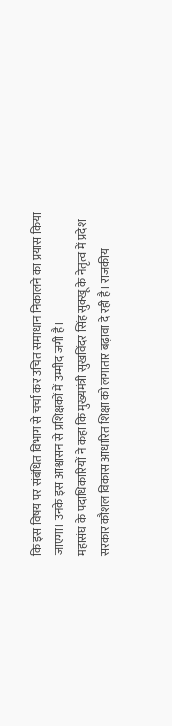कि इस विषय पर संबंधित विभाग से चर्चा कर उचित समाधान निकालने का प्रयास किया जाएगा। उनके इस आश्वासन से प्रशिक्षकों में उम्मीद जगी है।
महासंघ के पदाधिकारियों ने कहा कि मुख्यमंत्री सुखविंदर सिंह सुक्खू के नेतृत्व में प्रदेश सरकार कौशल विकास आधारित शिक्षा को लगातार बढ़ावा दे रही है। राजकीय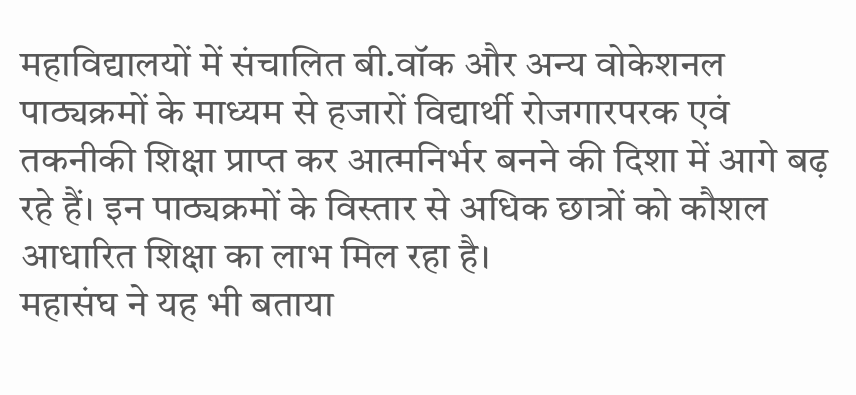महाविद्यालयों में संचालित बी.वॉक और अन्य वोकेशनल पाठ्यक्रमों के माध्यम से हजारों विद्यार्थी रोजगारपरक एवं तकनीकी शिक्षा प्राप्त कर आत्मनिर्भर बनने की दिशा में आगे बढ़ रहे हैं। इन पाठ्यक्रमों के विस्तार से अधिक छात्रों को कौशल आधारित शिक्षा का लाभ मिल रहा है।
महासंघ ने यह भी बताया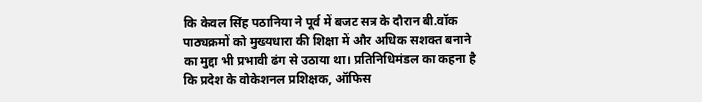कि केवल सिंह पठानिया ने पूर्व में बजट सत्र के दौरान बी.वॉक पाठ्यक्रमों को मुख्यधारा की शिक्षा में और अधिक सशक्त बनाने का मुद्दा भी प्रभावी ढंग से उठाया था। प्रतिनिधिमंडल का कहना है कि प्रदेश के वोकेशनल प्रशिक्षक, ऑफिस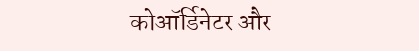कोऑर्डिनेटर और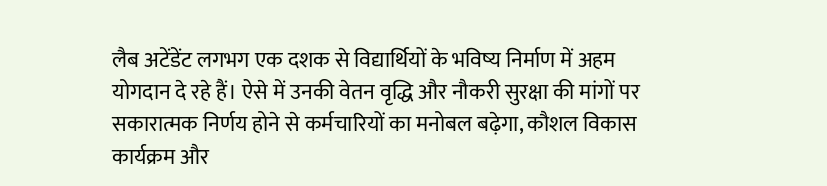लैब अटेंडेंट लगभग एक दशक से विद्यार्थियों के भविष्य निर्माण में अहम योगदान दे रहे हैं। ऐसे में उनकी वेतन वृद्धि और नौकरी सुरक्षा की मांगों पर सकारात्मक निर्णय होने से कर्मचारियों का मनोबल बढ़ेगा, कौशल विकास कार्यक्रम और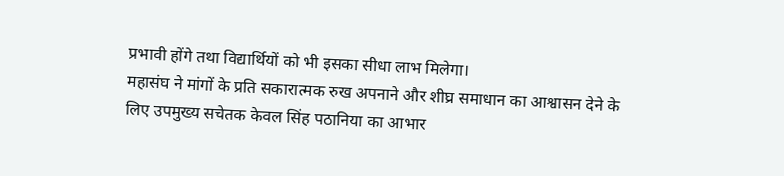प्रभावी होंगे तथा विद्यार्थियों को भी इसका सीधा लाभ मिलेगा।
महासंघ ने मांगों के प्रति सकारात्मक रुख अपनाने और शीघ्र समाधान का आश्वासन देने के लिए उपमुख्य सचेतक केवल सिंह पठानिया का आभार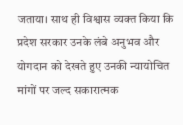जताया। साथ ही विश्वास व्यक्त किया कि प्रदेश सरकार उनके लंबे अनुभव और योगदान को देखते हुए उनकी न्यायोचित मांगों पर जल्द सकारात्मक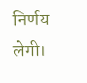निर्णय लेगी।